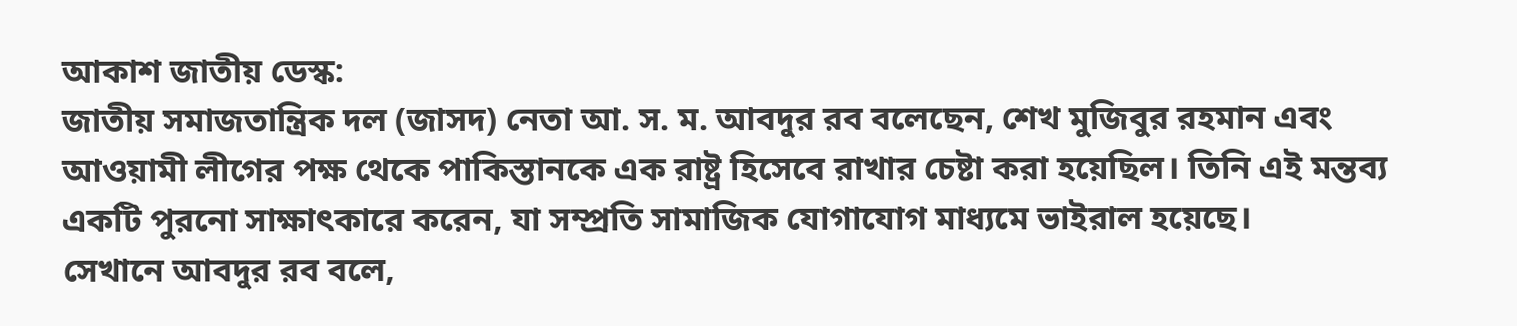আকাশ জাতীয় ডেস্ক:
জাতীয় সমাজতান্ত্রিক দল (জাসদ) নেতা আ. স. ম. আবদুর রব বলেছেন, শেখ মুজিবুর রহমান এবং আওয়ামী লীগের পক্ষ থেকে পাকিস্তানকে এক রাষ্ট্র হিসেবে রাখার চেষ্টা করা হয়েছিল। তিনি এই মন্তব্য একটি পুরনো সাক্ষাৎকারে করেন, যা সম্প্রতি সামাজিক যোগাযোগ মাধ্যমে ভাইরাল হয়েছে।
সেখানে আবদুর রব বলে,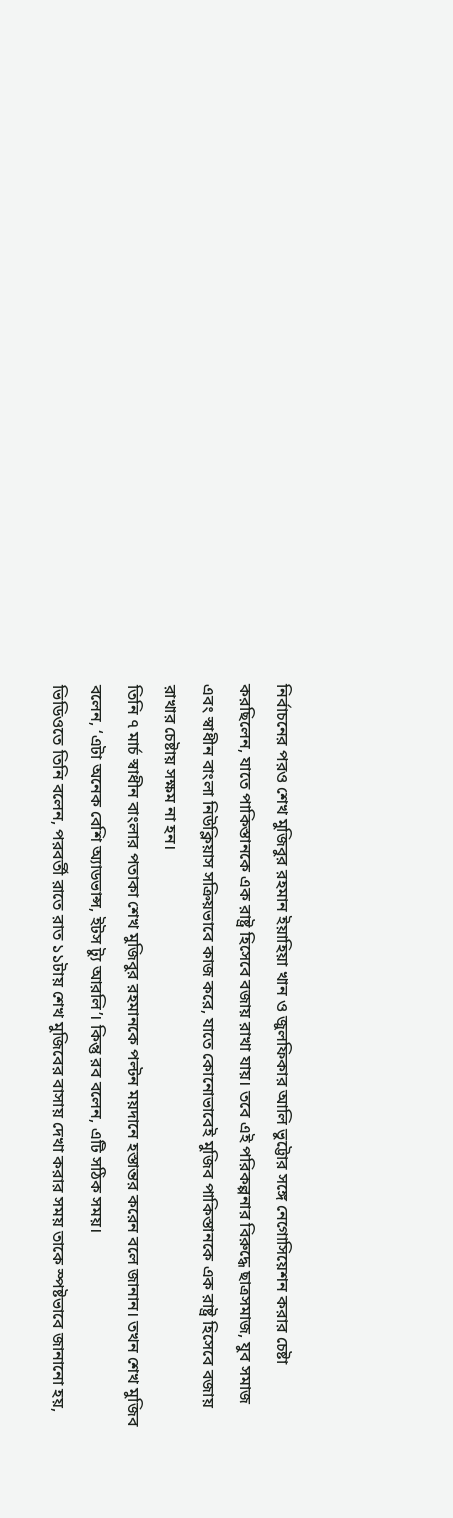নির্বাচনের পরও শেখ মুজিবুর রহমান ইয়াহিয়া খান ও জুলফিকার আলি ভুট্টোর সঙ্গে নেগোসিয়েশন করার চেষ্টা করছিলেন, যাতে পাকিস্তানকে এক রাষ্ট্র হিসেবে বজায় রাখা যায়। তবে এই পরিকল্পনার বিরুদ্ধে ছাত্রসমাজ, যুব সমাজ এবং স্বাধীন বাংলা নিউক্লিয়াস সক্রিয়ভাবে কাজ করে, যাতে কোনোভাবেই মুজিব পাকিস্তানকে এক রাষ্ট্র হিসেবে বজায় রাখার চেষ্টায় সক্ষম না হন।
তিনি ৭ মার্চ স্বাধীন বাংলার পতাকা শেখ মুজিবুর রহমানকে পল্টন ময়দানে হস্তান্তর করেন বলে জানান। তখন শেখ মুজিব বলেন, ‘এটা অনেক বেশি অ্যাডভান্স, ইটস ট্যু আরলি’। কিন্তু রব বলেন, এটি সঠিক সময়।
ভিডিওতে তিনি বলেন, পরবর্তী রাতে রাত ১১টায় শেখ মুজিবের বাসায় দেখা করার সময় তাকে স্পষ্টভাবে জানানো হয়,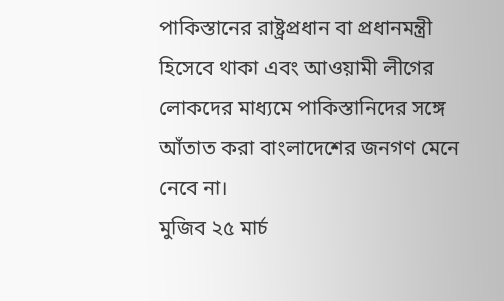পাকিস্তানের রাষ্ট্রপ্রধান বা প্রধানমন্ত্রী হিসেবে থাকা এবং আওয়ামী লীগের লোকদের মাধ্যমে পাকিস্তানিদের সঙ্গে আঁতাত করা বাংলাদেশের জনগণ মেনে নেবে না।
মুজিব ২৫ মার্চ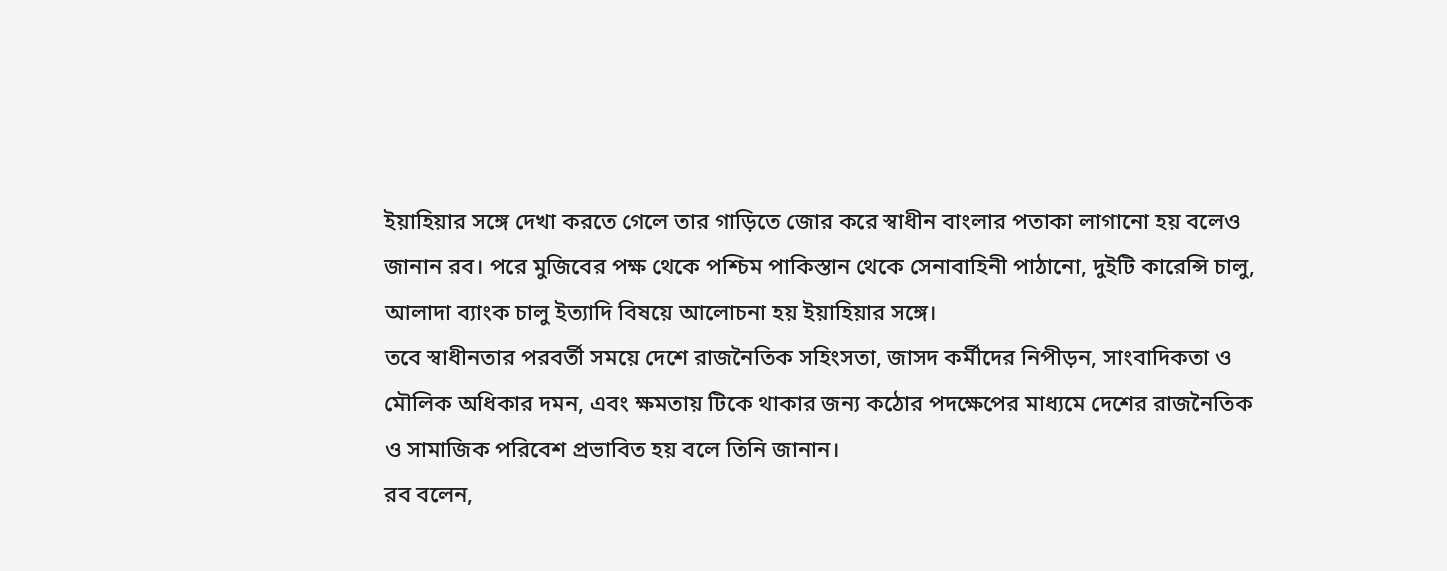ইয়াহিয়ার সঙ্গে দেখা করতে গেলে তার গাড়িতে জোর করে স্বাধীন বাংলার পতাকা লাগানো হয় বলেও জানান রব। পরে মুজিবের পক্ষ থেকে পশ্চিম পাকিস্তান থেকে সেনাবাহিনী পাঠানো, দুইটি কারেন্সি চালু, আলাদা ব্যাংক চালু ইত্যাদি বিষয়ে আলোচনা হয় ইয়াহিয়ার সঙ্গে।
তবে স্বাধীনতার পরবর্তী সময়ে দেশে রাজনৈতিক সহিংসতা, জাসদ কর্মীদের নিপীড়ন, সাংবাদিকতা ও মৌলিক অধিকার দমন, এবং ক্ষমতায় টিকে থাকার জন্য কঠোর পদক্ষেপের মাধ্যমে দেশের রাজনৈতিক ও সামাজিক পরিবেশ প্রভাবিত হয় বলে তিনি জানান।
রব বলেন,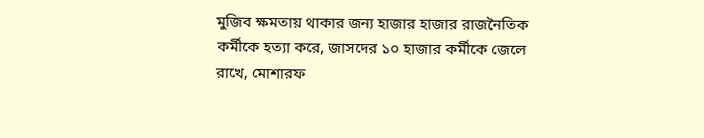মুজিব ক্ষমতায় থাকার জন্য হাজার হাজার রাজনৈতিক কর্মীকে হত্যা করে, জাসদের ১০ হাজার কর্মীকে জেলে রাখে, মোশারফ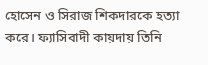হোসেন ও সিরাজ শিকদারকে হত্যা করে। ফ্যাসিবাদী কায়দায় তিনি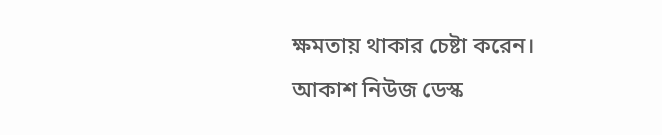ক্ষমতায় থাকার চেষ্টা করেন।
আকাশ নিউজ ডেস্ক